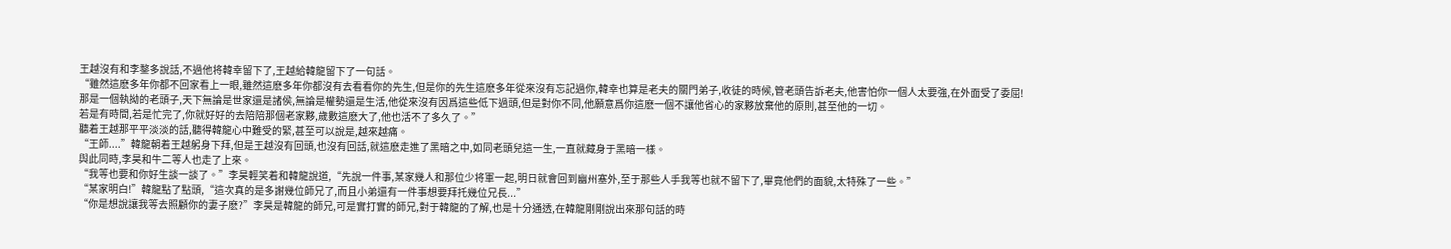王越沒有和李鍪多說話,不過他将韓幸留下了,王越給韓龍留下了一句話。
“雖然這麽多年你都不回家看上一眼,雖然這麽多年你都沒有去看看你的先生,但是你的先生這麽多年從來沒有忘記過你,韓幸也算是老夫的關門弟子,收徒的時候,管老頭告訴老夫,他害怕你一個人太要強,在外面受了委屈!
那是一個執拗的老頭子,天下無論是世家還是諸侯,無論是權勢還是生活,他從來沒有因爲這些低下過頭,但是對你不同,他願意爲你這麽一個不讓他省心的家夥放棄他的原則,甚至他的一切。
若是有時間,若是忙完了,你就好好的去陪陪那個老家夥,歲數這麽大了,他也活不了多久了。”
聽着王越那平平淡淡的話,聽得韓龍心中難受的緊,甚至可以說是,越來越痛。
“王師....”韓龍朝着王越躬身下拜,但是王越沒有回頭,也沒有回話,就這麽走進了黑暗之中,如同老頭兒這一生,一直就藏身于黑暗一樣。
與此同時,李昊和牛二等人也走了上來。
“我等也要和你好生談一談了。”李昊輕笑着和韓龍說道,“先說一件事,某家幾人和那位少将軍一起,明日就會回到幽州塞外,至于那些人手我等也就不留下了,畢竟他們的面貌,太特殊了一些。”
“某家明白!”韓龍點了點頭,“這次真的是多謝幾位師兄了,而且小弟還有一件事想要拜托幾位兄長...”
“你是想說讓我等去照顧你的妻子麽?”李昊是韓龍的師兄,可是實打實的師兄,對于韓龍的了解,也是十分通透,在韓龍剛剛說出來那句話的時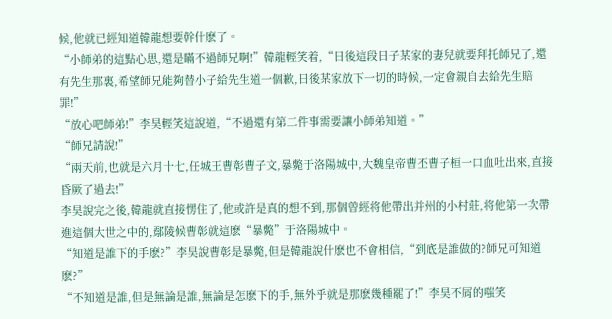候,他就已經知道韓龍想要幹什麽了。
“小師弟的這點心思,還是瞞不過師兄啊!”韓龍輕笑着,“日後這段日子某家的妻兒就要拜托師兄了,還有先生那裏,希望師兄能夠替小子給先生道一個歉,日後某家放下一切的時候,一定會親自去給先生賠罪!”
“放心吧師弟!”李昊輕笑這說道,“不過還有第二件事需要讓小師弟知道。”
“師兄請說!”
“兩天前,也就是六月十七,任城王曹彰曹子文,暴斃于洛陽城中,大魏皇帝曹丕曹子桓一口血吐出來,直接昏厥了過去!”
李昊說完之後,韓龍就直接愣住了,他或許是真的想不到,那個曾經将他帶出并州的小村莊,将他第一次帶進這個大世之中的,鄢陵候曹彰就這麽“暴斃”于洛陽城中。
“知道是誰下的手麽?”李昊說曹彰是暴斃,但是韓龍說什麽也不會相信,“到底是誰做的?師兄可知道麽?”
“不知道是誰,但是無論是誰,無論是怎麽下的手,無外乎就是那麽幾種罷了!”李昊不屑的嗤笑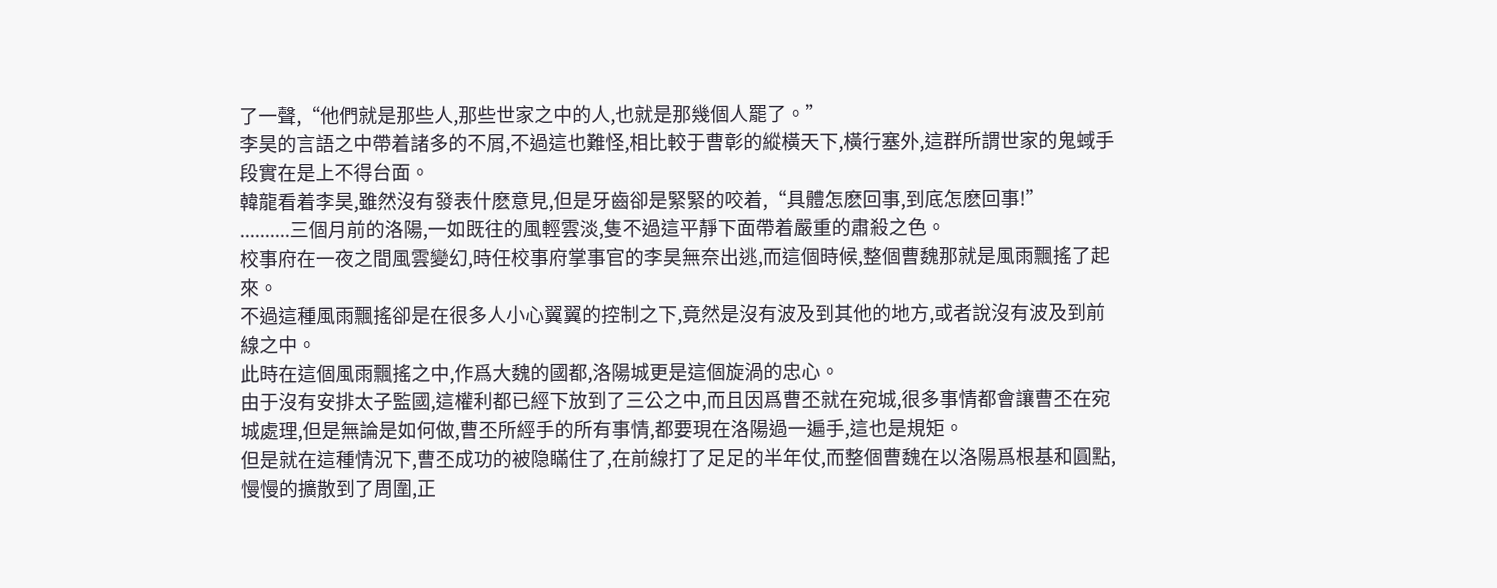了一聲,“他們就是那些人,那些世家之中的人,也就是那幾個人罷了。”
李昊的言語之中帶着諸多的不屑,不過這也難怪,相比較于曹彰的縱橫天下,橫行塞外,這群所謂世家的鬼蜮手段實在是上不得台面。
韓龍看着李昊,雖然沒有發表什麽意見,但是牙齒卻是緊緊的咬着,“具體怎麽回事,到底怎麽回事!”
..........三個月前的洛陽,一如既往的風輕雲淡,隻不過這平靜下面帶着嚴重的肅殺之色。
校事府在一夜之間風雲變幻,時任校事府掌事官的李昊無奈出逃,而這個時候,整個曹魏那就是風雨飄搖了起來。
不過這種風雨飄搖卻是在很多人小心翼翼的控制之下,竟然是沒有波及到其他的地方,或者說沒有波及到前線之中。
此時在這個風雨飄搖之中,作爲大魏的國都,洛陽城更是這個旋渦的忠心。
由于沒有安排太子監國,這權利都已經下放到了三公之中,而且因爲曹丕就在宛城,很多事情都會讓曹丕在宛城處理,但是無論是如何做,曹丕所經手的所有事情,都要現在洛陽過一遍手,這也是規矩。
但是就在這種情況下,曹丕成功的被隐瞞住了,在前線打了足足的半年仗,而整個曹魏在以洛陽爲根基和圓點,慢慢的擴散到了周圍,正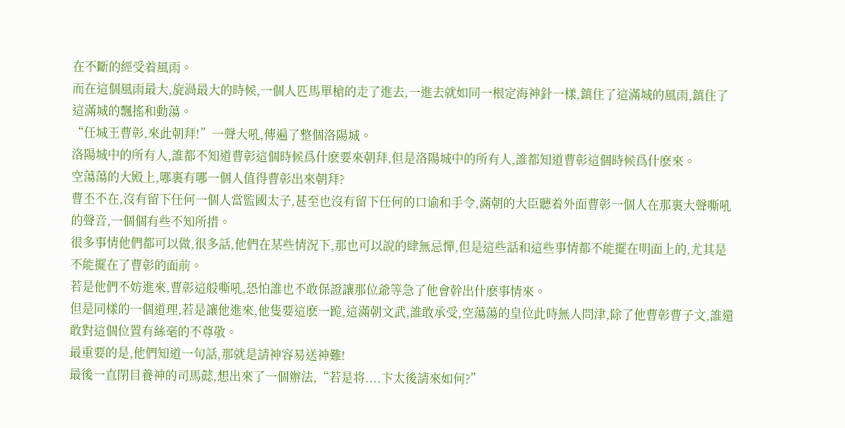在不斷的經受着風雨。
而在這個風雨最大,旋渦最大的時候,一個人匹馬單槍的走了進去,一進去就如同一根定海神針一樣,鎮住了這滿城的風雨,鎮住了這滿城的飄搖和動蕩。
“任城王曹彰,來此朝拜!”一聲大吼,傳遍了整個洛陽城。
洛陽城中的所有人,誰都不知道曹彰這個時候爲什麽要來朝拜,但是洛陽城中的所有人,誰都知道曹彰這個時候爲什麽來。
空蕩蕩的大殿上,哪裏有哪一個人值得曹彰出來朝拜?
曹丕不在,沒有留下任何一個人當監國太子,甚至也沒有留下任何的口谕和手令,滿朝的大臣聽着外面曹彰一個人在那裏大聲嘶吼的聲音,一個個有些不知所措。
很多事情他們都可以做,很多話,他們在某些情況下,那也可以說的肆無忌憚,但是這些話和這些事情都不能擺在明面上的,尤其是不能擺在了曹彰的面前。
若是他們不妨進來,曹彰這般嘶吼,恐怕誰也不敢保證讓那位爺等急了他會幹出什麽事情來。
但是同樣的一個道理,若是讓他進來,他隻要這麽一跪,這滿朝文武,誰敢承受,空蕩蕩的皇位此時無人問津,除了他曹彰曹子文,誰還敢對這個位置有絲毫的不尊敬。
最重要的是,他們知道一句話,那就是請神容易送神難!
最後一直閉目養神的司馬懿,想出來了一個辦法,“若是将....卞太後請來如何?”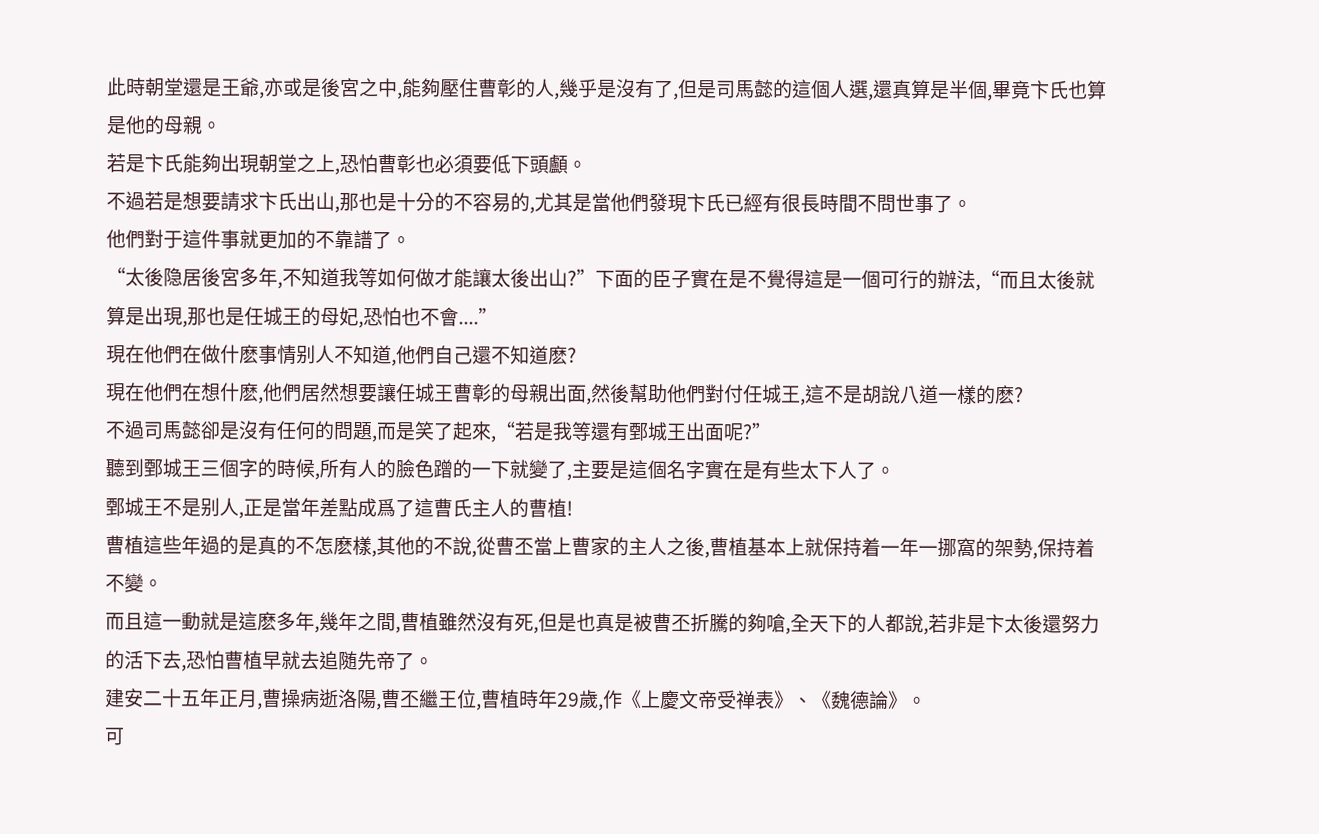此時朝堂還是王爺,亦或是後宮之中,能夠壓住曹彰的人,幾乎是沒有了,但是司馬懿的這個人選,還真算是半個,畢竟卞氏也算是他的母親。
若是卞氏能夠出現朝堂之上,恐怕曹彰也必須要低下頭顱。
不過若是想要請求卞氏出山,那也是十分的不容易的,尤其是當他們發現卞氏已經有很長時間不問世事了。
他們對于這件事就更加的不靠譜了。
“太後隐居後宮多年,不知道我等如何做才能讓太後出山?”下面的臣子實在是不覺得這是一個可行的辦法,“而且太後就算是出現,那也是任城王的母妃,恐怕也不會....”
現在他們在做什麽事情别人不知道,他們自己還不知道麽?
現在他們在想什麽,他們居然想要讓任城王曹彰的母親出面,然後幫助他們對付任城王,這不是胡說八道一樣的麽?
不過司馬懿卻是沒有任何的問題,而是笑了起來,“若是我等還有鄄城王出面呢?”
聽到鄄城王三個字的時候,所有人的臉色蹭的一下就變了,主要是這個名字實在是有些太下人了。
鄄城王不是别人,正是當年差點成爲了這曹氏主人的曹植!
曹植這些年過的是真的不怎麽樣,其他的不說,從曹丕當上曹家的主人之後,曹植基本上就保持着一年一挪窩的架勢,保持着不變。
而且這一動就是這麽多年,幾年之間,曹植雖然沒有死,但是也真是被曹丕折騰的夠嗆,全天下的人都說,若非是卞太後還努力的活下去,恐怕曹植早就去追随先帝了。
建安二十五年正月,曹操病逝洛陽,曹丕繼王位,曹植時年29歲,作《上慶文帝受禅表》、《魏德論》。
可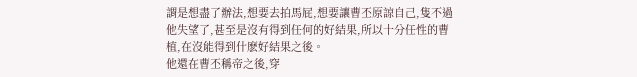謂是想盡了辦法,想要去拍馬屁,想要讓曹丕原諒自己,隻不過他失望了,甚至是沒有得到任何的好結果,所以十分任性的曹植,在沒能得到什麽好結果之後。
他還在曹丕稱帝之後,穿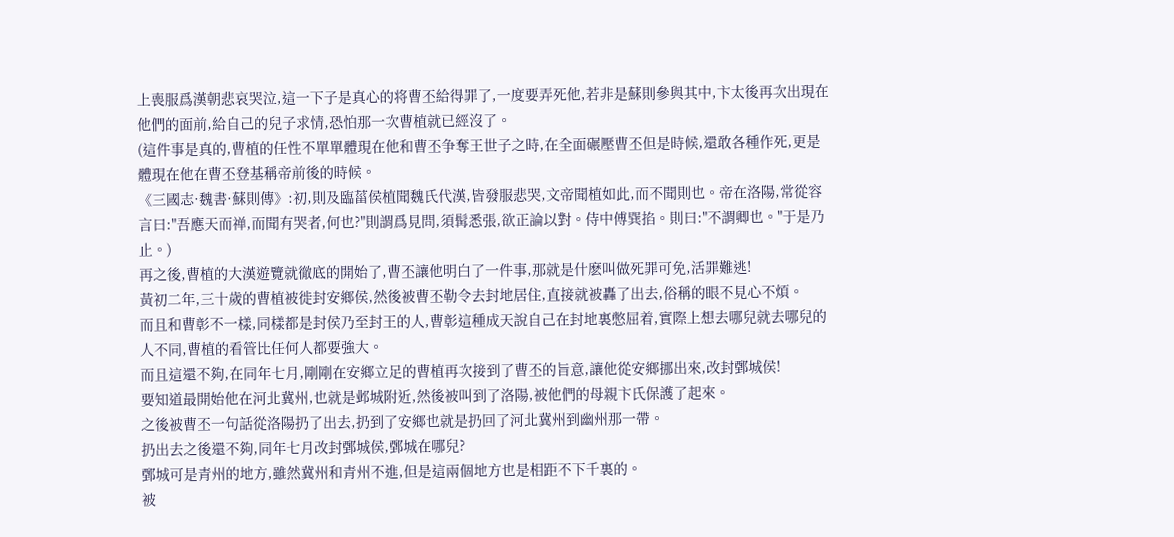上喪服爲漢朝悲哀哭泣,這一下子是真心的将曹丕給得罪了,一度要弄死他,若非是蘇則參與其中,卞太後再次出現在他們的面前,給自己的兒子求情,恐怕那一次曹植就已經沒了。
(這件事是真的,曹植的任性不單單體現在他和曹丕争奪王世子之時,在全面碾壓曹丕但是時候,還敢各種作死,更是體現在他在曹丕登基稱帝前後的時候。
《三國志·魏書·蘇則傳》:初,則及臨菑侯植聞魏氏代漢,皆發服悲哭,文帝聞植如此,而不聞則也。帝在洛陽,常從容言曰:"吾應天而禅,而聞有哭者,何也?"則謂爲見問,須髯悉張,欲正論以對。侍中傅巽掐。則曰:"不謂卿也。"于是乃止。)
再之後,曹植的大漢遊覽就徹底的開始了,曹丕讓他明白了一件事,那就是什麽叫做死罪可免,活罪難逃!
黃初二年,三十歲的曹植被徙封安鄉侯,然後被曹丕勒令去封地居住,直接就被轟了出去,俗稱的眼不見心不煩。
而且和曹彰不一樣,同樣都是封侯乃至封王的人,曹彰這種成天說自己在封地裏憋屈着,實際上想去哪兒就去哪兒的人不同,曹植的看管比任何人都要強大。
而且這還不夠,在同年七月,剛剛在安鄉立足的曹植再次接到了曹丕的旨意,讓他從安鄉挪出來,改封鄄城侯!
要知道最開始他在河北冀州,也就是邺城附近,然後被叫到了洛陽,被他們的母親卞氏保護了起來。
之後被曹丕一句話從洛陽扔了出去,扔到了安鄉也就是扔回了河北冀州到幽州那一帶。
扔出去之後還不夠,同年七月改封鄄城侯,鄄城在哪兒?
鄄城可是青州的地方,雖然冀州和青州不進,但是這兩個地方也是相距不下千裏的。
被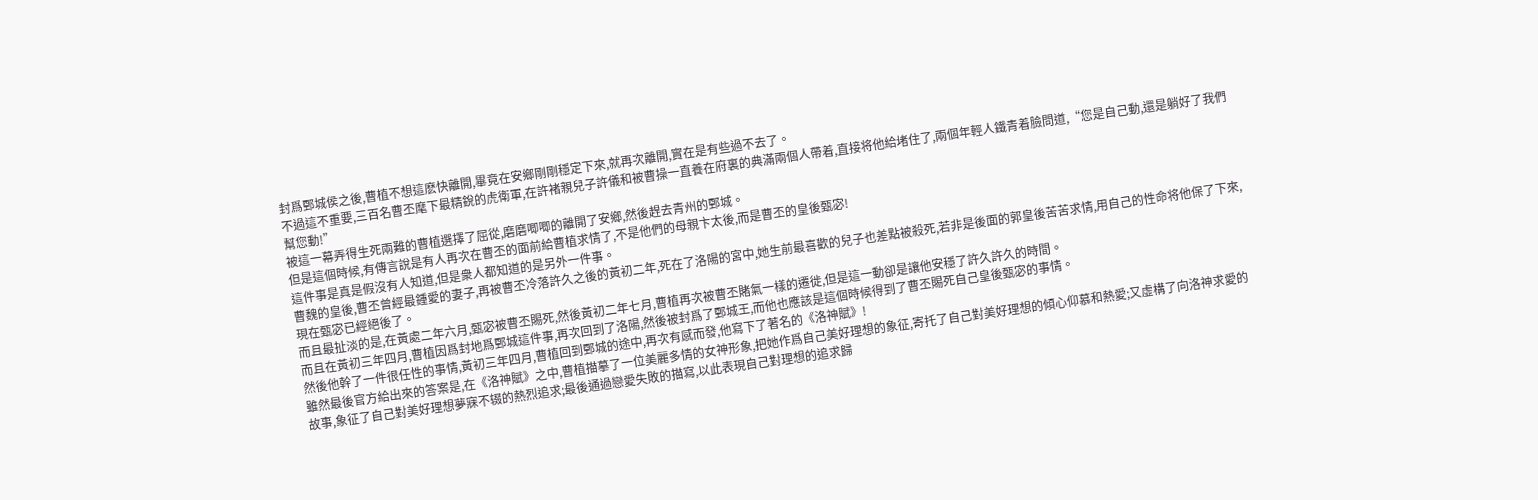封爲鄄城侯之後,曹植不想這麽快離開,畢竟在安鄉剛剛穩定下來,就再次離開,實在是有些過不去了。
不過這不重要,三百名曹丕麾下最精銳的虎衛軍,在許褚親兒子許儀和被曹操一直養在府裏的典滿兩個人帶着,直接将他給堵住了,兩個年輕人鐵青着臉問道,“您是自己動,還是躺好了我們幫您動!”
被這一幕弄得生死兩難的曹植選擇了屈從,磨磨唧唧的離開了安鄉,然後趕去青州的鄄城。
但是這個時候,有傳言說是有人再次在曹丕的面前給曹植求情了,不是他們的母親卞太後,而是曹丕的皇後甄宓!
這件事是真是假沒有人知道,但是衆人都知道的是另外一件事。
曹魏的皇後,曹丕曾經最鍾愛的妻子,再被曹丕冷落許久之後的黃初二年,死在了洛陽的宮中,她生前最喜歡的兒子也差點被殺死,若非是後面的郭皇後苦苦求情,用自己的性命将他保了下來,現在甄宓已經絕後了。
而且最扯淡的是,在黃處二年六月,甄宓被曹丕賜死,然後黃初二年七月,曹植再次被曹丕賭氣一樣的遷徙,但是這一動卻是讓他安穩了許久許久的時間。
而且在黃初三年四月,曹植因爲封地爲鄄城這件事,再次回到了洛陽,然後被封爲了鄄城王,而他也應該是這個時候得到了曹丕賜死自己皇後甄宓的事情。
然後他幹了一件很任性的事情,黃初三年四月,曹植回到鄄城的途中,再次有感而發,他寫下了著名的《洛神賦》!
雖然最後官方給出來的答案是,在《洛神賦》之中,曹植描摹了一位美麗多情的女神形象,把她作爲自己美好理想的象征,寄托了自己對美好理想的傾心仰慕和熱愛;又虛構了向洛神求愛的故事,象征了自己對美好理想夢寐不辍的熱烈追求;最後通過戀愛失敗的描寫,以此表現自己對理想的追求歸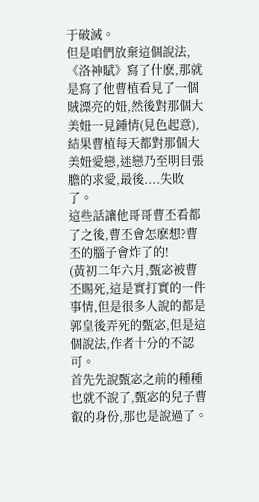于破滅。
但是咱們放棄這個說法,《洛神賦》寫了什麽,那就是寫了他曹植看見了一個賊漂亮的妞,然後對那個大美妞一見鍾情(見色起意),結果曹植每天都對那個大美妞愛戀,迷戀乃至明目張膽的求愛,最後....失敗了。
這些話讓他哥哥曹丕看都了之後,曹丕會怎麽想?曹丕的腦子會炸了的!
(黃初二年六月,甄宓被曹丕賜死,這是實打實的一件事情,但是很多人說的都是郭皇後弄死的甄宓,但是這個說法,作者十分的不認可。
首先先說甄宓之前的種種也就不說了,甄宓的兒子曹叡的身份,那也是說過了。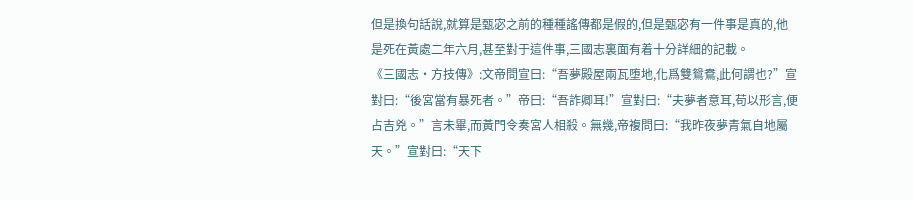但是換句話說,就算是甄宓之前的種種謠傳都是假的,但是甄宓有一件事是真的,他是死在黃處二年六月,甚至對于這件事,三國志裏面有着十分詳細的記載。
《三國志·方技傳》:文帝問宣曰:“吾夢殿屋兩瓦堕地,化爲雙鴛鴦,此何謂也?”宣對曰:“後宮當有暴死者。”帝曰:“吾詐卿耳!”宣對曰:“夫夢者意耳,苟以形言,便占吉兇。”言未畢,而黃門令奏宮人相殺。無幾,帝複問曰:“我昨夜夢青氣自地屬天。”宣對曰:“天下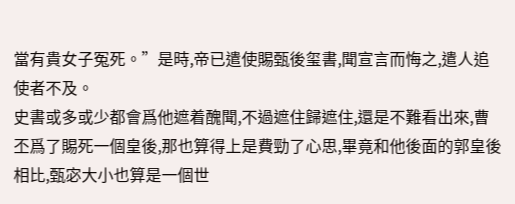當有貴女子冤死。”是時,帝已遣使賜甄後玺書,聞宣言而悔之,遣人追使者不及。
史書或多或少都會爲他遮着醜聞,不過遮住歸遮住,還是不難看出來,曹丕爲了賜死一個皇後,那也算得上是費勁了心思,畢竟和他後面的郭皇後相比,甄宓大小也算是一個世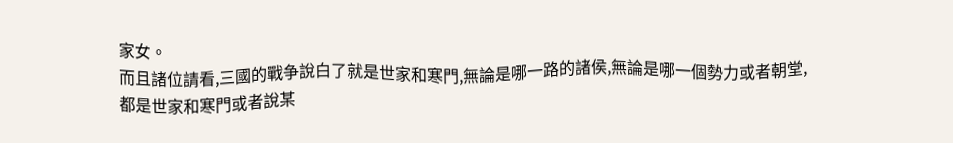家女。
而且諸位請看,三國的戰争說白了就是世家和寒門,無論是哪一路的諸侯,無論是哪一個勢力或者朝堂,都是世家和寒門或者說某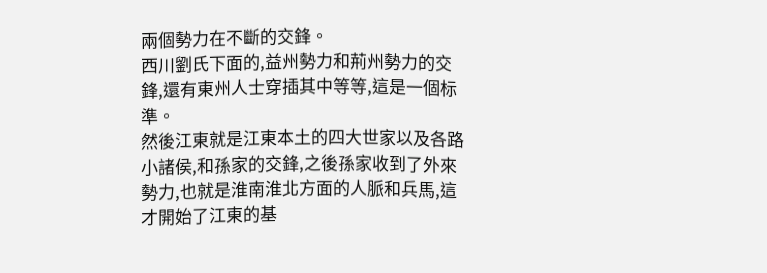兩個勢力在不斷的交鋒。
西川劉氏下面的,益州勢力和荊州勢力的交鋒,還有東州人士穿插其中等等,這是一個标準。
然後江東就是江東本土的四大世家以及各路小諸侯,和孫家的交鋒,之後孫家收到了外來勢力,也就是淮南淮北方面的人脈和兵馬,這才開始了江東的基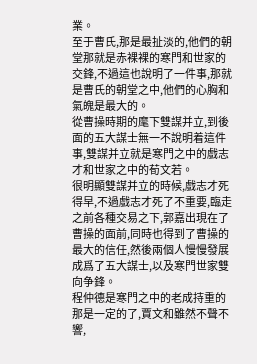業。
至于曹氏,那是最扯淡的,他們的朝堂那就是赤裸裸的寒門和世家的交鋒,不過這也說明了一件事,那就是曹氏的朝堂之中,他們的心胸和氣魄是最大的。
從曹操時期的麾下雙謀并立,到後面的五大謀士無一不說明着這件事,雙謀并立就是寒門之中的戲志才和世家之中的荀文若。
很明顯雙謀并立的時候,戲志才死得早,不過戲志才死了不重要,臨走之前各種交易之下,郭嘉出現在了曹操的面前,同時也得到了曹操的最大的信任,然後兩個人慢慢發展成爲了五大謀士,以及寒門世家雙向争鋒。
程仲德是寒門之中的老成持重的那是一定的了,賈文和雖然不聲不響,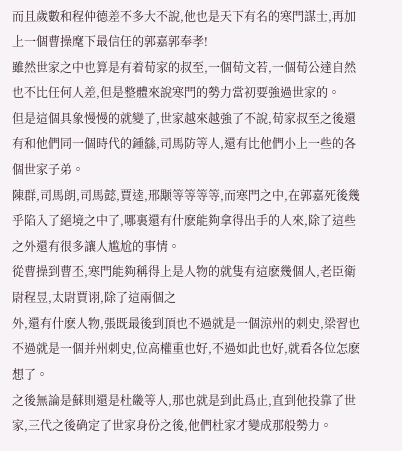而且歲數和程仲德差不多大不說,他也是天下有名的寒門謀士,再加上一個曹操麾下最信任的郭嘉郭奉孝!
雖然世家之中也算是有着荀家的叔至,一個荀文若,一個荀公達自然也不比任何人差,但是整體來說寒門的勢力當初要強過世家的。
但是這個具象慢慢的就變了,世家越來越強了不說,荀家叔至之後還有和他們同一個時代的鍾繇,司馬防等人,還有比他們小上一些的各個世家子弟。
陳群,司馬朗,司馬懿,賈逵,邢颙等等等等,而寒門之中,在郭嘉死後幾乎陷入了絕境之中了,哪裏還有什麽能夠拿得出手的人來,除了這些之外還有很多讓人尴尬的事情。
從曹操到曹丕,寒門能夠稱得上是人物的就隻有這麽幾個人,老臣衛尉程昱,太尉賈诩,除了這兩個之
外,還有什麽人物,張既最後到頂也不過就是一個涼州的刺史,梁習也不過就是一個并州刺史,位高權重也好,不過如此也好,就看各位怎麽想了。
之後無論是蘇則還是杜畿等人,那也就是到此爲止,直到他投靠了世家,三代之後确定了世家身份之後,他們杜家才變成那般勢力。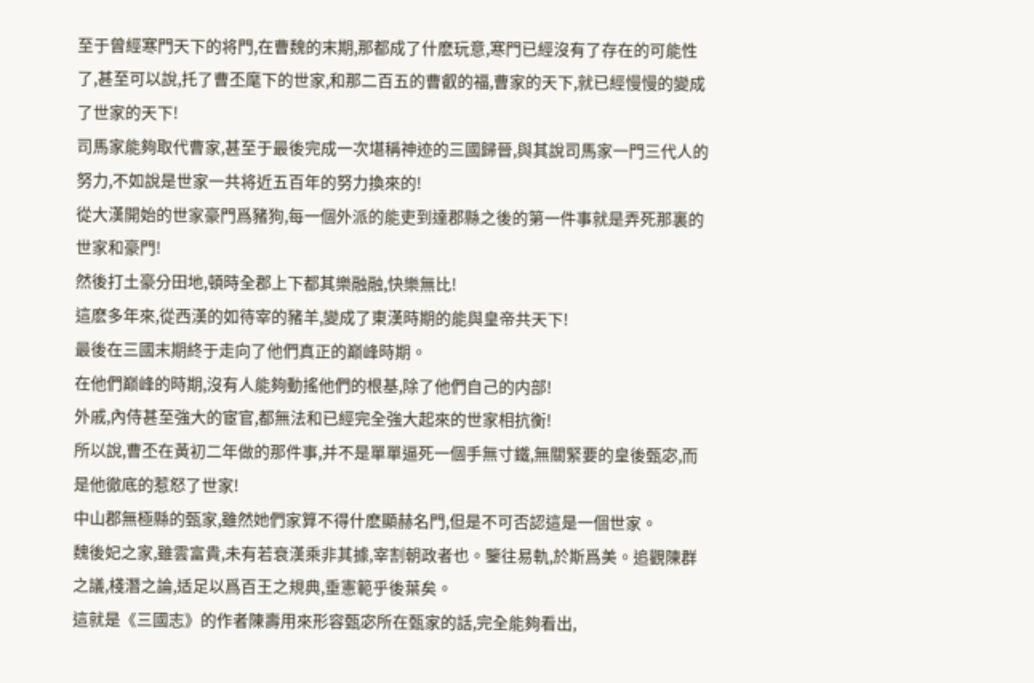至于曾經寒門天下的将門,在曹魏的末期,那都成了什麽玩意,寒門已經沒有了存在的可能性了,甚至可以說,托了曹丕麾下的世家,和那二百五的曹叡的福,曹家的天下,就已經慢慢的變成了世家的天下!
司馬家能夠取代曹家,甚至于最後完成一次堪稱神迹的三國歸晉,與其說司馬家一門三代人的努力,不如說是世家一共将近五百年的努力換來的!
從大漢開始的世家豪門爲豬狗,每一個外派的能吏到達郡縣之後的第一件事就是弄死那裏的世家和豪門!
然後打土豪分田地,頓時全郡上下都其樂融融,快樂無比!
這麽多年來,從西漢的如待宰的豬羊,變成了東漢時期的能與皇帝共天下!
最後在三國末期終于走向了他們真正的巅峰時期。
在他們巅峰的時期,沒有人能夠動搖他們的根基,除了他們自己的内部!
外戚,內侍甚至強大的宦官,都無法和已經完全強大起來的世家相抗衡!
所以說,曹丕在黃初二年做的那件事,并不是單單逼死一個手無寸鐵,無關緊要的皇後甄宓,而是他徹底的惹怒了世家!
中山郡無極縣的甄家,雖然她們家算不得什麽顯赫名門,但是不可否認這是一個世家。
魏後妃之家,雖雲富貴,未有若衰漢乘非其據,宰割朝政者也。鑒往易軌,於斯爲美。追觀陳群之議,棧潛之論,适足以爲百王之規典,垂憲範乎後葉矣。
這就是《三國志》的作者陳壽用來形容甄宓所在甄家的話,完全能夠看出,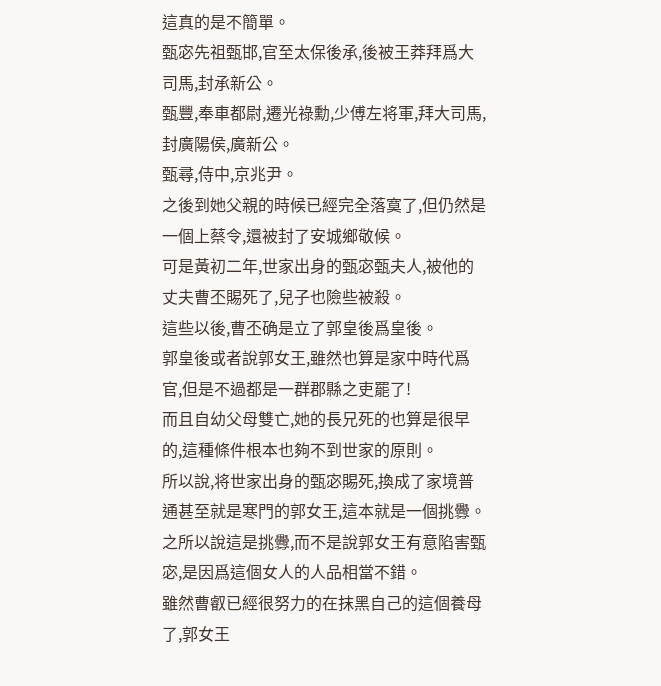這真的是不簡單。
甄宓先祖甄邯,官至太保後承,後被王莽拜爲大司馬,封承新公。
甄豐,奉車都尉,遷光祿勳,少傅左将軍,拜大司馬,封廣陽侯,廣新公。
甄尋,侍中,京兆尹。
之後到她父親的時候已經完全落寞了,但仍然是一個上蔡令,還被封了安城鄉敬候。
可是黃初二年,世家出身的甄宓甄夫人,被他的丈夫曹丕賜死了,兒子也險些被殺。
這些以後,曹丕确是立了郭皇後爲皇後。
郭皇後或者說郭女王,雖然也算是家中時代爲官,但是不過都是一群郡縣之吏罷了!
而且自幼父母雙亡,她的長兄死的也算是很早的,這種條件根本也夠不到世家的原則。
所以說,将世家出身的甄宓賜死,換成了家境普通甚至就是寒門的郭女王,這本就是一個挑釁。
之所以說這是挑釁,而不是說郭女王有意陷害甄宓,是因爲這個女人的人品相當不錯。
雖然曹叡已經很努力的在抹黑自己的這個養母了,郭女王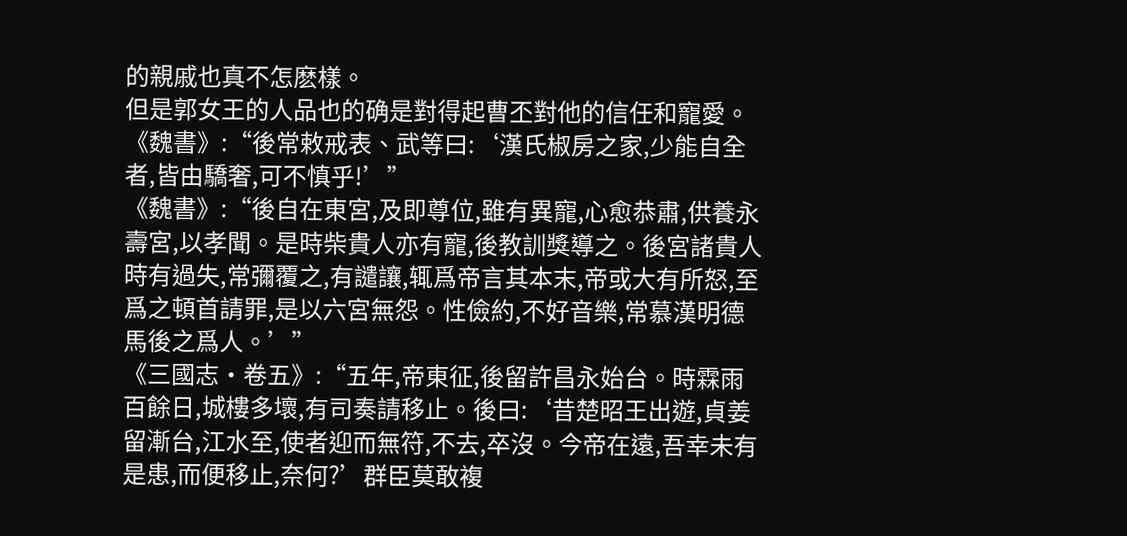的親戚也真不怎麽樣。
但是郭女王的人品也的确是對得起曹丕對他的信任和寵愛。
《魏書》:“後常敕戒表、武等曰:‘漢氏椒房之家,少能自全者,皆由驕奢,可不慎乎!’”
《魏書》:“後自在東宮,及即尊位,雖有異寵,心愈恭肅,供養永壽宮,以孝聞。是時柴貴人亦有寵,後教訓獎導之。後宮諸貴人時有過失,常彌覆之,有譴讓,辄爲帝言其本末,帝或大有所怒,至爲之頓首請罪,是以六宮無怨。性儉約,不好音樂,常慕漢明德馬後之爲人。’”
《三國志·卷五》:“五年,帝東征,後留許昌永始台。時霖雨百餘日,城樓多壞,有司奏請移止。後曰:‘昔楚昭王出遊,貞姜留漸台,江水至,使者迎而無符,不去,卒沒。今帝在遠,吾幸未有是患,而便移止,奈何?’群臣莫敢複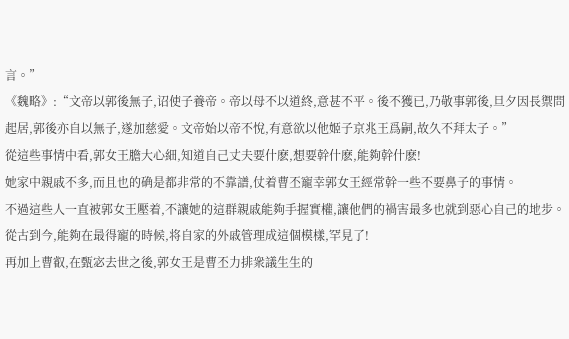言。”
《魏略》:“文帝以郭後無子,诏使子養帝。帝以母不以道終,意甚不平。後不獲已,乃敬事郭後,旦夕因長禦問起居,郭後亦自以無子,遂加慈愛。文帝始以帝不悅,有意欲以他姬子京兆王爲嗣,故久不拜太子。”
從這些事情中看,郭女王膽大心細,知道自己丈夫要什麽,想要幹什麽,能夠幹什麽!
她家中親戚不多,而且也的确是都非常的不靠譜,仗着曹丕寵幸郭女王經常幹一些不要鼻子的事情。
不過這些人一直被郭女王壓着,不讓她的這群親戚能夠手握實權,讓他們的禍害最多也就到惡心自己的地步。
從古到今,能夠在最得寵的時候,将自家的外戚管理成這個模樣,罕見了!
再加上曹叡,在甄宓去世之後,郭女王是曹丕力排衆議生生的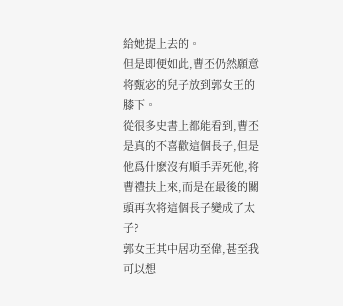給她提上去的。
但是即便如此,曹丕仍然願意将甄宓的兒子放到郭女王的膝下。
從很多史書上都能看到,曹丕是真的不喜歡這個長子,但是他爲什麽沒有順手弄死他,将曹禮扶上來,而是在最後的關頭再次将這個長子變成了太子?
郭女王其中居功至偉,甚至我可以想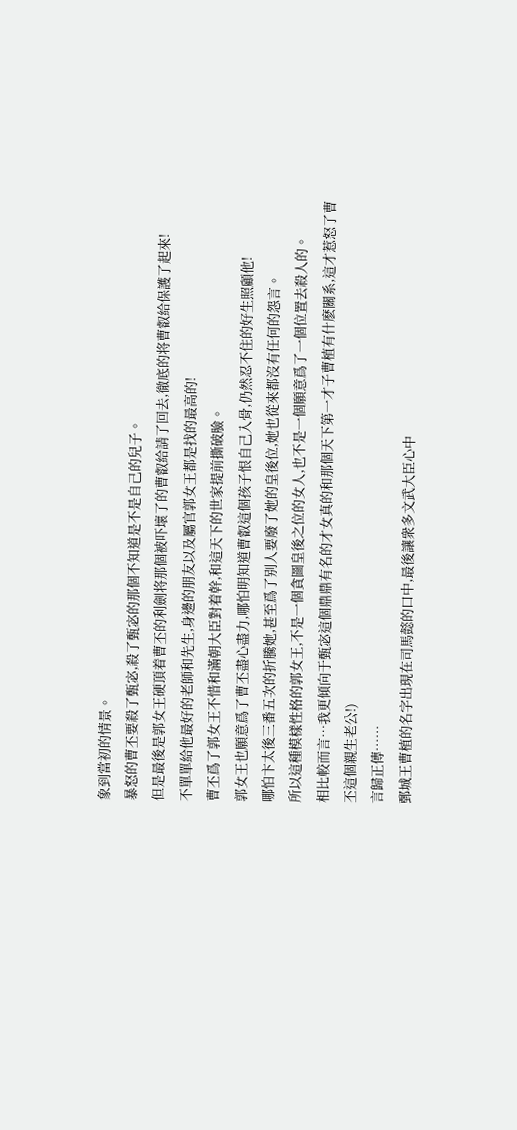象到當初的情景。
暴怒的曹丕要殺了甄宓,殺了甄宓的那個不知道是不是自己的兒子。
但是最後是郭女王硬頂着曹丕的利劍将那個被吓壞了的曹叡給請了回去,徹底的将曹叡給保護了起來!
不單單給他最好的老師和先生,身邊的朋友以及屬官郭女王都是找的最高的!
曹丕爲了郭女王不惜和滿朝大臣對着幹,和這天下的世家提前撕破臉。
郭女王也願意爲了曹丕盡心盡力,哪怕明知道曹叡這個孩子恨自己入骨,仍然忍不住的好生照顧他!
哪怕卞太後三番五次的折騰她,甚至爲了别人要廢了她的皇後位,她也從來都沒有任何的怨言。
所以這種模樣性格的郭女王,不是一個貪圖皇後之位的女人,也不是一個願意爲了一個位置去殺人的。
相比較而言…我更傾向于甄宓這個鼎鼎有名的才女真的和那個天下第一才子曹植有什麽關系,這才惹怒了曹丕這個親生老公!)
言歸正傳……
鄄城王曹植的名字出現在司馬懿的口中,最後讓衆多文武大臣心中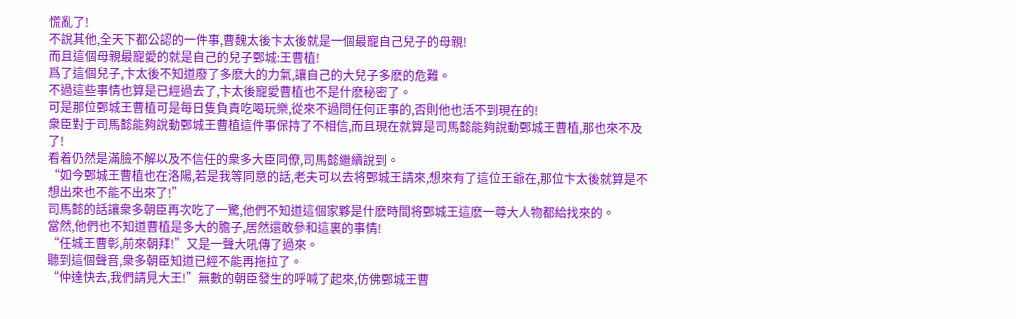慌亂了!
不說其他,全天下都公認的一件事,曹魏太後卞太後就是一個最寵自己兒子的母親!
而且這個母親最寵愛的就是自己的兒子鄄城:王曹植!
爲了這個兒子,卞太後不知道廢了多麽大的力氣,讓自己的大兒子多麽的危難。
不過這些事情也算是已經過去了,卞太後寵愛曹植也不是什麽秘密了。
可是那位鄄城王曹植可是每日隻負責吃喝玩樂,從來不過問任何正事的,否則他也活不到現在的!
衆臣對于司馬懿能夠說動鄄城王曹植這件事保持了不相信,而且現在就算是司馬懿能夠說動鄄城王曹植,那也來不及了!
看着仍然是滿臉不解以及不信任的衆多大臣同僚,司馬懿繼續說到。
“如今鄄城王曹植也在洛陽,若是我等同意的話,老夫可以去将鄄城王請來,想來有了這位王爺在,那位卞太後就算是不想出來也不能不出來了!”
司馬懿的話讓衆多朝臣再次吃了一驚,他們不知道這個家夥是什麽時間将鄄城王這麽一尊大人物都給找來的。
當然,他們也不知道曹植是多大的膽子,居然還敢參和這裏的事情!
“任城王曹彰,前來朝拜!”又是一聲大吼傳了過來。
聽到這個聲音,衆多朝臣知道已經不能再拖拉了。
“仲達快去,我們請見大王!”無數的朝臣發生的呼喊了起來,仿佛鄄城王曹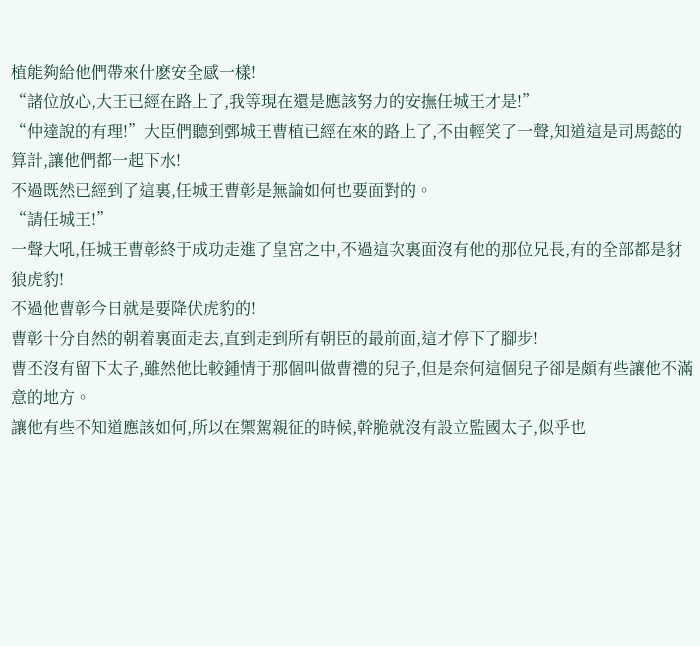植能夠給他們帶來什麽安全感一樣!
“諸位放心,大王已經在路上了,我等現在還是應該努力的安撫任城王才是!”
“仲達說的有理!”大臣們聽到鄄城王曹植已經在來的路上了,不由輕笑了一聲,知道這是司馬懿的算計,讓他們都一起下水!
不過既然已經到了這裏,任城王曹彰是無論如何也要面對的。
“請任城王!”
一聲大吼,任城王曹彰終于成功走進了皇宮之中,不過這次裏面沒有他的那位兄長,有的全部都是豺狼虎豹!
不過他曹彰今日就是要降伏虎豹的!
曹彰十分自然的朝着裏面走去,直到走到所有朝臣的最前面,這才停下了腳步!
曹丕沒有留下太子,雖然他比較鍾情于那個叫做曹禮的兒子,但是奈何這個兒子卻是頗有些讓他不滿意的地方。
讓他有些不知道應該如何,所以在禦駕親征的時候,幹脆就沒有設立監國太子,似乎也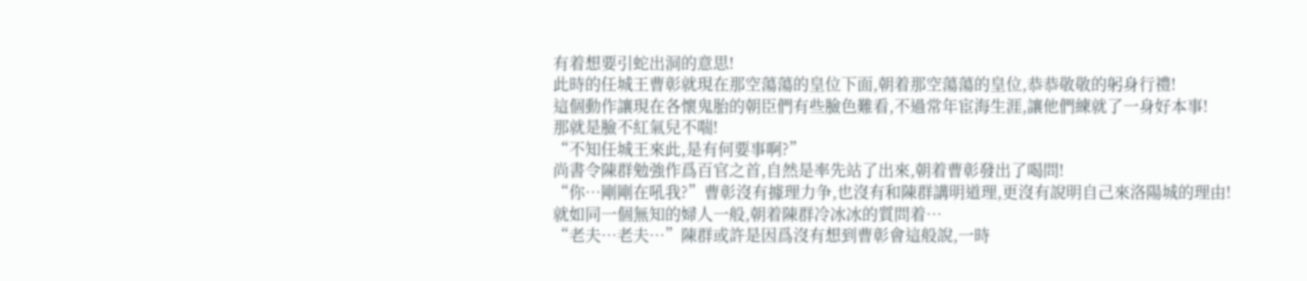有着想要引蛇出洞的意思!
此時的任城王曹彰就現在那空蕩蕩的皇位下面,朝着那空蕩蕩的皇位,恭恭敬敬的躬身行禮!
這個動作讓現在各懷鬼胎的朝臣們有些臉色難看,不過常年宦海生涯,讓他們練就了一身好本事!
那就是臉不紅氣兒不喘!
“不知任城王來此,是有何要事啊?”
尚書令陳群勉強作爲百官之首,自然是率先站了出來,朝着曹彰發出了喝問!
“你…剛剛在吼我?”曹彰沒有據理力争,也沒有和陳群講明道理,更沒有說明自己來洛陽城的理由!
就如同一個無知的婦人一般,朝着陳群冷冰冰的質問着…
“老夫…老夫…”陳群或許是因爲沒有想到曹彰會這般說,一時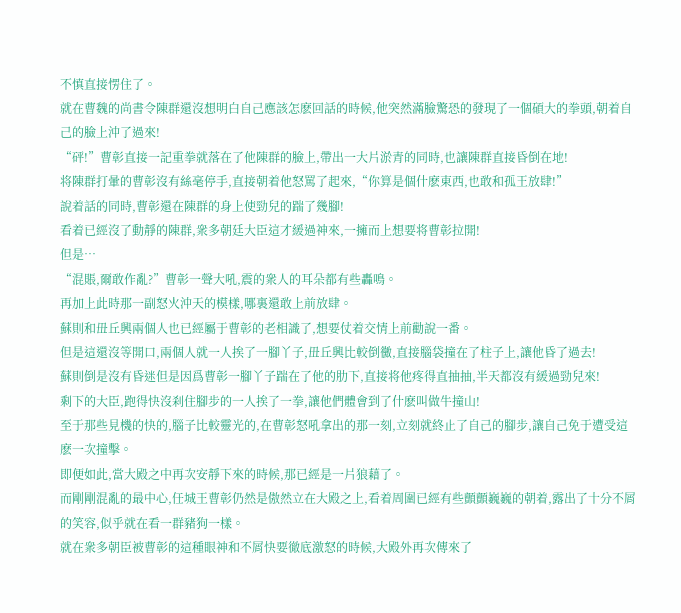不慎直接愣住了。
就在曹魏的尚書令陳群還沒想明白自己應該怎麽回話的時候,他突然滿臉驚恐的發現了一個碩大的拳頭,朝着自己的臉上沖了過來!
“砰!”曹彰直接一記重拳就落在了他陳群的臉上,帶出一大片淤青的同時,也讓陳群直接昏倒在地!
将陳群打暈的曹彰沒有絲毫停手,直接朝着他怒罵了起來,“你算是個什麽東西,也敢和孤王放肆!”
說着話的同時,曹彰還在陳群的身上使勁兒的踹了幾腳!
看着已經沒了動靜的陳群,衆多朝廷大臣這才緩過神來,一擁而上想要将曹彰拉開!
但是…
“混賬,爾敢作亂?”曹彰一聲大吼,震的衆人的耳朵都有些轟鳴。
再加上此時那一副怒火沖天的模樣,哪裏還敢上前放肆。
蘇則和毌丘興兩個人也已經屬于曹彰的老相識了,想要仗着交情上前勸說一番。
但是這還沒等開口,兩個人就一人挨了一腳丫子,毌丘興比較倒黴,直接腦袋撞在了柱子上,讓他昏了過去!
蘇則倒是沒有昏迷但是因爲曹彰一腳丫子踹在了他的肋下,直接将他疼得直抽抽,半天都沒有緩過勁兒來!
剩下的大臣,跑得快沒刹住腳步的一人挨了一拳,讓他們體會到了什麽叫做牛撞山!
至于那些見機的快的,腦子比較靈光的,在曹彰怒吼拿出的那一刻,立刻就終止了自己的腳步,讓自己免于遭受這麽一次撞擊。
即便如此,當大殿之中再次安靜下來的時候,那已經是一片狼藉了。
而剛剛混亂的最中心,任城王曹彰仍然是傲然立在大殿之上,看着周圍已經有些顫顫巍巍的朝着,露出了十分不屑的笑容,似乎就在看一群豬狗一樣。
就在衆多朝臣被曹彰的這種眼神和不屑快要徹底激怒的時候,大殿外再次傳來了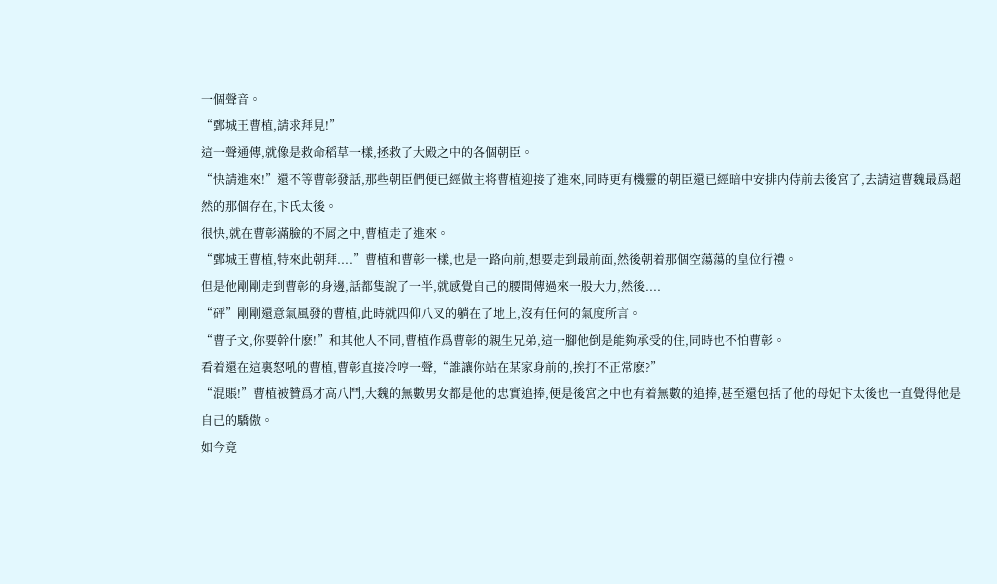一個聲音。
“鄄城王曹植,請求拜見!”
這一聲通傳,就像是救命稻草一樣,拯救了大殿之中的各個朝臣。
“快請進來!”還不等曹彰發話,那些朝臣們便已經做主将曹植迎接了進來,同時更有機靈的朝臣還已經暗中安排内侍前去後宮了,去請這曹魏最爲超然的那個存在,卞氏太後。
很快,就在曹彰滿臉的不屑之中,曹植走了進來。
“鄄城王曹植,特來此朝拜....”曹植和曹彰一樣,也是一路向前,想要走到最前面,然後朝着那個空蕩蕩的皇位行禮。
但是他剛剛走到曹彰的身邊,話都隻說了一半,就感覺自己的腰間傳過來一股大力,然後....
“砰”剛剛還意氣風發的曹植,此時就四仰八叉的躺在了地上,沒有任何的氣度所言。
“曹子文,你要幹什麽!”和其他人不同,曹植作爲曹彰的親生兄弟,這一腳他倒是能夠承受的住,同時也不怕曹彰。
看着還在這裏怒吼的曹植,曹彰直接冷哼一聲,“誰讓你站在某家身前的,挨打不正常麽?”
“混賬!”曹植被贊爲才高八鬥,大魏的無數男女都是他的忠實追捧,便是後宮之中也有着無數的追捧,甚至還包括了他的母妃卞太後也一直覺得他是自己的驕傲。
如今竟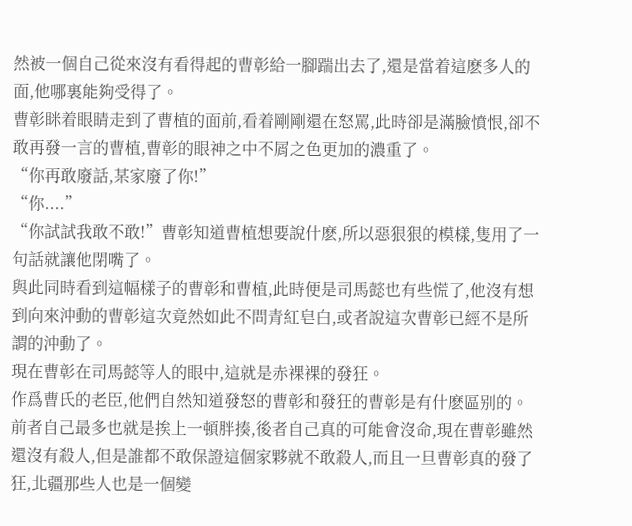然被一個自己從來沒有看得起的曹彰給一腳踹出去了,還是當着這麽多人的面,他哪裏能夠受得了。
曹彰眯着眼睛走到了曹植的面前,看着剛剛還在怒罵,此時卻是滿臉憤恨,卻不敢再發一言的曹植,曹彰的眼神之中不屑之色更加的濃重了。
“你再敢廢話,某家廢了你!”
“你....”
“你試試我敢不敢!”曹彰知道曹植想要說什麽,所以惡狠狠的模樣,隻用了一句話就讓他閉嘴了。
與此同時看到這幅樣子的曹彰和曹植,此時便是司馬懿也有些慌了,他沒有想到向來沖動的曹彰這次竟然如此不問青紅皂白,或者說這次曹彰已經不是所謂的沖動了。
現在曹彰在司馬懿等人的眼中,這就是赤裸裸的發狂。
作爲曹氏的老臣,他們自然知道發怒的曹彰和發狂的曹彰是有什麽區别的。
前者自己最多也就是挨上一頓胖揍,後者自己真的可能會沒命,現在曹彰雖然還沒有殺人,但是誰都不敢保證這個家夥就不敢殺人,而且一旦曹彰真的發了狂,北疆那些人也是一個變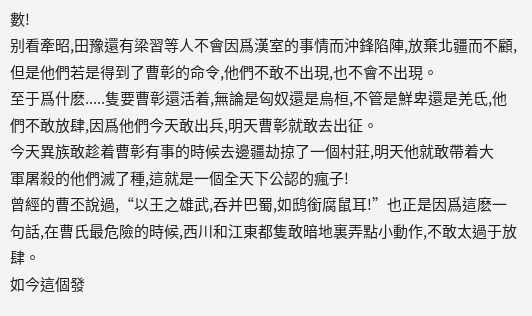數!
别看牽昭,田豫還有梁習等人不會因爲漢室的事情而沖鋒陷陣,放棄北疆而不顧,但是他們若是得到了曹彰的命令,他們不敢不出現,也不會不出現。
至于爲什麽.....隻要曹彰還活着,無論是匈奴還是烏桓,不管是鮮卑還是羌氐,他們不敢放肆,因爲他們今天敢出兵,明天曹彰就敢去出征。
今天異族敢趁着曹彰有事的時候去邊疆劫掠了一個村莊,明天他就敢帶着大
軍屠殺的他們滅了種,這就是一個全天下公認的瘋子!
曾經的曹丕說過,“以王之雄武,吞并巴蜀,如鸱銜腐鼠耳!”也正是因爲這麽一句話,在曹氏最危險的時候,西川和江東都隻敢暗地裏弄點小動作,不敢太過于放肆。
如今這個發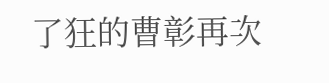了狂的曹彰再次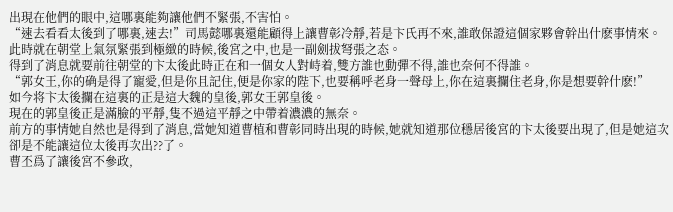出現在他們的眼中,這哪裏能夠讓他們不緊張,不害怕。
“速去看看太後到了哪裏,速去!”司馬懿哪裏還能顧得上讓曹彰冷靜,若是卞氏再不來,誰敢保證這個家夥會幹出什麽事情來。
此時就在朝堂上氣氛緊張到極緻的時候,後宮之中,也是一副劍拔弩張之态。
得到了消息就要前往朝堂的卞太後此時正在和一個女人對峙着,雙方誰也動彈不得,誰也奈何不得誰。
“郭女王,你的确是得了寵愛,但是你且記住,便是你家的陛下,也要稱呼老身一聲母上,你在這裏攔住老身,你是想要幹什麽!”
如今将卞太後攔在這裏的正是這大魏的皇後,郭女王郭皇後。
現在的郭皇後正是滿臉的平靜,隻不過這平靜之中帶着濃濃的無奈。
前方的事情她自然也是得到了消息,當她知道曹植和曹彰同時出現的時候,她就知道那位穩居後宮的卞太後要出現了,但是她這次卻是不能讓這位太後再次出??了。
曹丕爲了讓後宮不參政,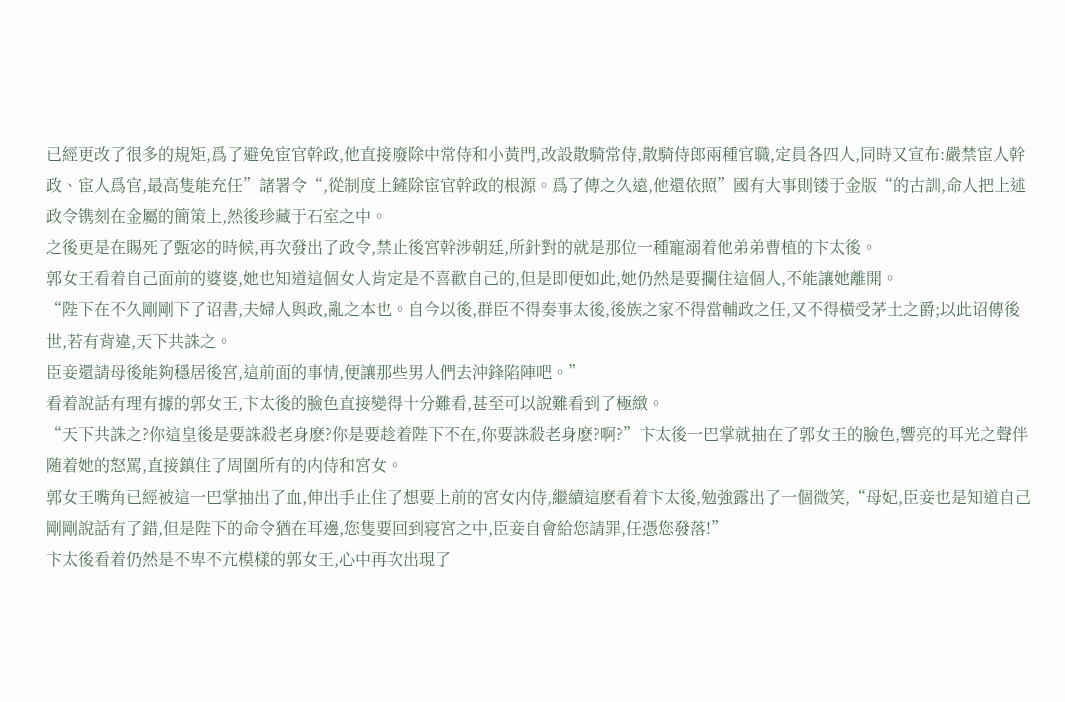已經更改了很多的規矩,爲了避免宦官幹政,他直接廢除中常侍和小黃門,改設散騎常侍,散騎侍郎兩種官職,定員各四人,同時又宣布:嚴禁宦人幹政、宦人爲官,最高隻能充任”諸署令“,從制度上鏟除宦官幹政的根源。爲了傳之久遠,他還依照”國有大事則镂于金版“的古訓,命人把上述政令镌刻在金屬的簡策上,然後珍藏于石室之中。
之後更是在賜死了甄宓的時候,再次發出了政令,禁止後宮幹涉朝廷,所針對的就是那位一種寵溺着他弟弟曹植的卞太後。
郭女王看着自己面前的婆婆,她也知道這個女人肯定是不喜歡自己的,但是即便如此,她仍然是要攔住這個人,不能讓她離開。
“陛下在不久剛剛下了诏書,夫婦人與政,亂之本也。自今以後,群臣不得奏事太後,後族之家不得當輔政之任,又不得橫受茅土之爵;以此诏傳後世,若有背違,天下共誅之。
臣妾還請母後能夠穩居後宮,這前面的事情,便讓那些男人們去沖鋒陷陣吧。”
看着說話有理有據的郭女王,卞太後的臉色直接變得十分難看,甚至可以說難看到了極緻。
“天下共誅之?你這皇後是要誅殺老身麽?你是要趁着陛下不在,你要誅殺老身麽?啊?”卞太後一巴掌就抽在了郭女王的臉色,響亮的耳光之聲伴随着她的怒罵,直接鎮住了周圍所有的内侍和宮女。
郭女王嘴角已經被這一巴掌抽出了血,伸出手止住了想要上前的宮女内侍,繼續這麽看着卞太後,勉強露出了一個微笑,“母妃,臣妾也是知道自己剛剛說話有了錯,但是陛下的命令猶在耳邊,您隻要回到寝宮之中,臣妾自會給您請罪,任憑您發落!”
卞太後看着仍然是不卑不亢模樣的郭女王,心中再次出現了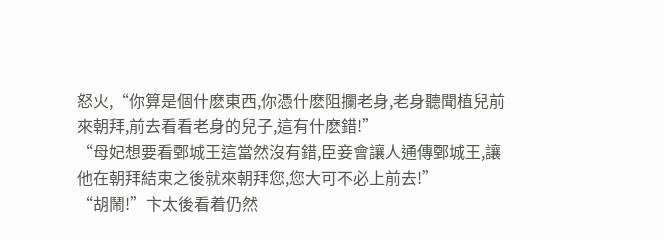怒火,“你算是個什麽東西,你憑什麽阻攔老身,老身聽聞植兒前來朝拜,前去看看老身的兒子,這有什麽錯!”
“母妃想要看鄄城王這當然沒有錯,臣妾會讓人通傳鄄城王,讓他在朝拜結束之後就來朝拜您,您大可不必上前去!”
“胡鬧!”卞太後看着仍然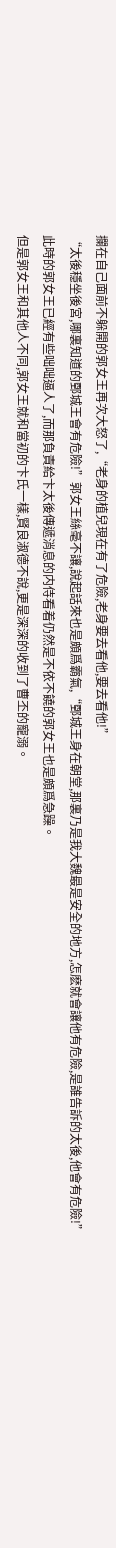攔在自己面前不躲開的郭女王再次大怒了,“老身的植兒現在有了危險,老身要去看他,要去看他!”
“太後穩坐後宮,哪裏知道的鄄城王會有危險!”郭女王絲毫不讓,說起話來也是頗爲霸氣,“鄄城王身在朝堂,那裏乃是我大魏最是安全的地方,怎麽就會讓他有危險,是誰告訴的太後,他會有危險!”
此時的郭女王已經有些咄咄逼人了,而那負責給卞太後傳遞消息的内侍看着仍然是不依不饒的郭女王也是頗爲急躁。
但是郭女王和其他人不同,郭女王就和當初的卞氏一樣,賢良淑德不說,更是深深的收到了曹丕的寵溺。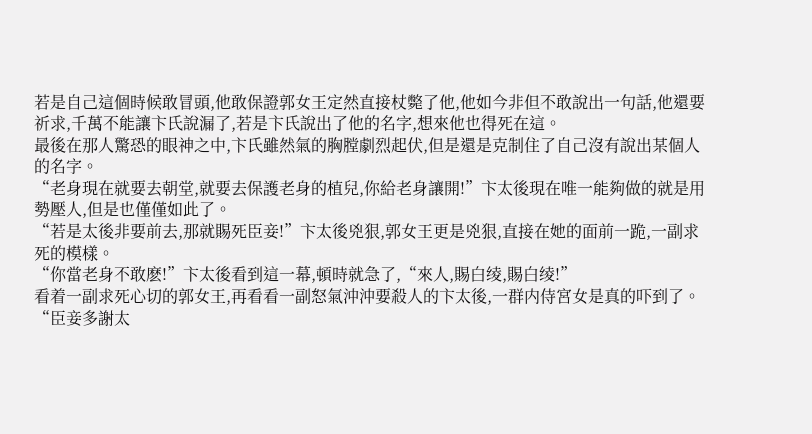若是自己這個時候敢冒頭,他敢保證郭女王定然直接杖斃了他,他如今非但不敢說出一句話,他還要祈求,千萬不能讓卞氏說漏了,若是卞氏說出了他的名字,想來他也得死在這。
最後在那人驚恐的眼神之中,卞氏雖然氣的胸膛劇烈起伏,但是還是克制住了自己沒有說出某個人的名字。
“老身現在就要去朝堂,就要去保護老身的植兒,你給老身讓開!”卞太後現在唯一能夠做的就是用勢壓人,但是也僅僅如此了。
“若是太後非要前去,那就賜死臣妾!”卞太後兇狠,郭女王更是兇狠,直接在她的面前一跪,一副求死的模樣。
“你當老身不敢麽!”卞太後看到這一幕,頓時就急了,“來人,賜白绫,賜白绫!”
看着一副求死心切的郭女王,再看看一副怒氣沖沖要殺人的卞太後,一群内侍宮女是真的吓到了。
“臣妾多謝太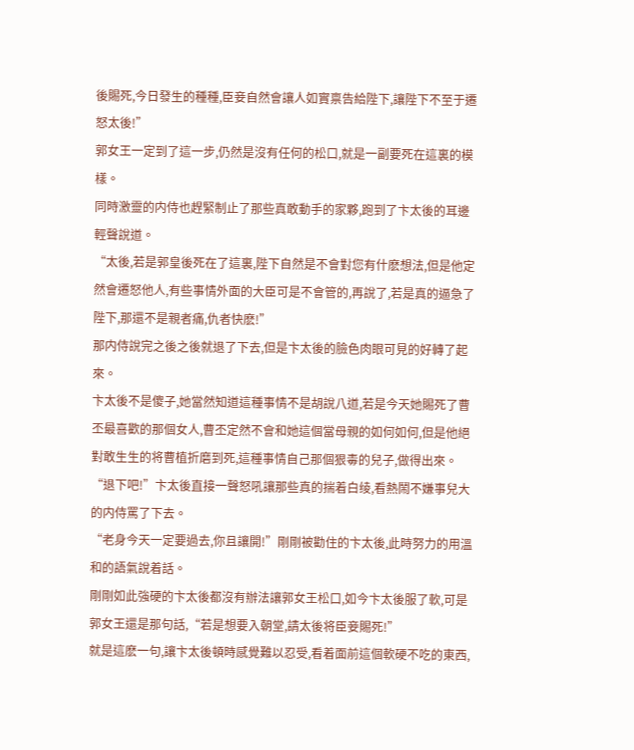後賜死,今日發生的種種,臣妾自然會讓人如實禀告給陛下,讓陛下不至于遷怒太後!”
郭女王一定到了這一步,仍然是沒有任何的松口,就是一副要死在這裏的模樣。
同時激靈的内侍也趕緊制止了那些真敢動手的家夥,跑到了卞太後的耳邊輕聲說道。
“太後,若是郭皇後死在了這裏,陛下自然是不會對您有什麽想法,但是他定然會遷怒他人,有些事情外面的大臣可是不會管的,再說了,若是真的逼急了陛下,那還不是親者痛,仇者快麽!”
那内侍說完之後之後就退了下去,但是卞太後的臉色肉眼可見的好轉了起來。
卞太後不是傻子,她當然知道這種事情不是胡說八道,若是今天她賜死了曹丕最喜歡的那個女人,曹丕定然不會和她這個當母親的如何如何,但是他絕對敢生生的将曹植折磨到死,這種事情自己那個狠毒的兒子,做得出來。
“退下吧!”卞太後直接一聲怒吼讓那些真的揣着白绫,看熱鬧不嫌事兒大的内侍罵了下去。
“老身今天一定要過去,你且讓開!”剛剛被勸住的卞太後,此時努力的用溫和的語氣說着話。
剛剛如此強硬的卞太後都沒有辦法讓郭女王松口,如今卞太後服了軟,可是郭女王還是那句話,“若是想要入朝堂,請太後将臣妾賜死!”
就是這麽一句,讓卞太後頓時感覺難以忍受,看着面前這個軟硬不吃的東西,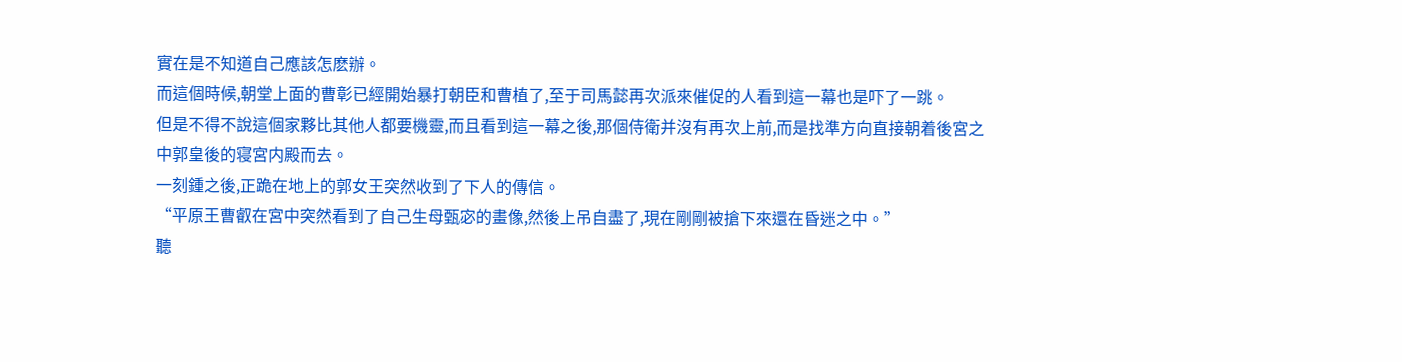實在是不知道自己應該怎麽辦。
而這個時候,朝堂上面的曹彰已經開始暴打朝臣和曹植了,至于司馬懿再次派來催促的人看到這一幕也是吓了一跳。
但是不得不說這個家夥比其他人都要機靈,而且看到這一幕之後,那個侍衛并沒有再次上前,而是找準方向直接朝着後宮之中郭皇後的寝宮内殿而去。
一刻鍾之後,正跪在地上的郭女王突然收到了下人的傳信。
“平原王曹叡在宮中突然看到了自己生母甄宓的畫像,然後上吊自盡了,現在剛剛被搶下來還在昏迷之中。”
聽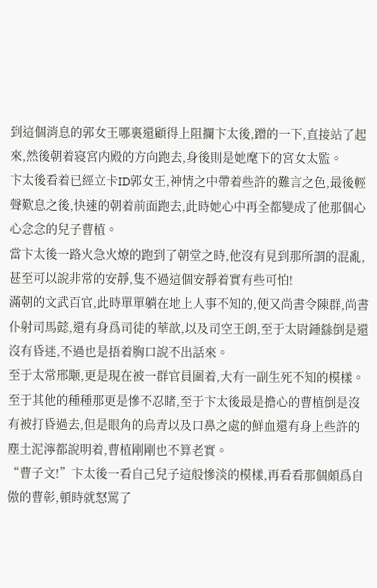到這個消息的郭女王哪裏還顧得上阻攔卞太後,蹭的一下,直接站了起來,然後朝着寝宮内殿的方向跑去,身後則是她麾下的宮女太監。
卞太後看着已經立卡ID郭女王,神情之中帶着些許的難言之色,最後輕聲歎息之後,快速的朝着前面跑去,此時她心中再全都變成了他那個心心念念的兒子曹植。
當卞太後一路火急火燎的跑到了朝堂之時,他沒有見到那所謂的混亂,甚至可以說非常的安靜,隻不過這個安靜着實有些可怕!
滿朝的文武百官,此時單單躺在地上人事不知的,便又尚書令陳群,尚書仆射司馬懿,還有身爲司徒的華歆,以及司空王朗,至于太尉鍾繇倒是還沒有昏迷,不過也是捂着胸口說不出話來。
至于太常邢颙,更是現在被一群官員圍着,大有一副生死不知的模樣。
至于其他的種種那更是慘不忍睹,至于卞太後最是擔心的曹植倒是沒有被打昏過去,但是眼角的烏青以及口鼻之處的鮮血還有身上些許的塵土泥濘都說明着,曹植剛剛也不算老實。
“曹子文!”卞太後一看自己兒子這般慘淡的模樣,再看看那個頗爲自傲的曹彰,頓時就怒罵了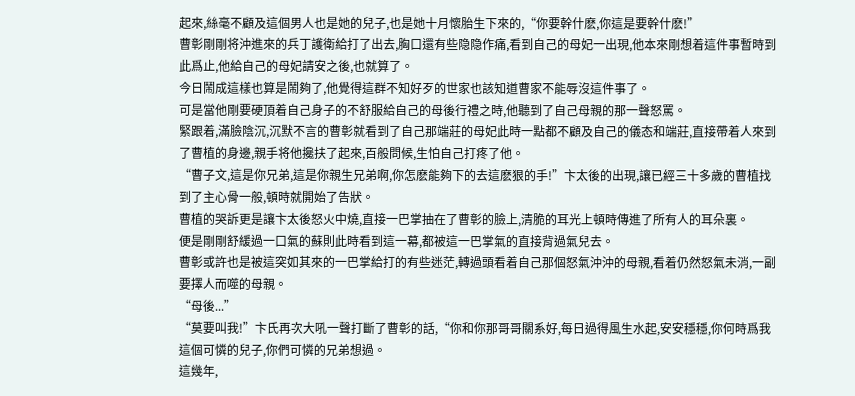起來,絲毫不顧及這個男人也是她的兒子,也是她十月懷胎生下來的,“你要幹什麽,你這是要幹什麽!”
曹彰剛剛将沖進來的兵丁護衛給打了出去,胸口還有些隐隐作痛,看到自己的母妃一出現,他本來剛想着這件事暫時到此爲止,他給自己的母妃請安之後,也就算了。
今日鬧成這樣也算是鬧夠了,他覺得這群不知好歹的世家也該知道曹家不能辱沒這件事了。
可是當他剛要硬頂着自己身子的不舒服給自己的母後行禮之時,他聽到了自己母親的那一聲怒罵。
緊跟着,滿臉陰沉,沉默不言的曹彰就看到了自己那端莊的母妃此時一點都不顧及自己的儀态和端莊,直接帶着人來到了曹植的身邊,親手将他攙扶了起來,百般問候,生怕自己打疼了他。
“曹子文,這是你兄弟,這是你親生兄弟啊,你怎麽能夠下的去這麽狠的手!”卞太後的出現,讓已經三十多歲的曹植找到了主心骨一般,頓時就開始了告狀。
曹植的哭訴更是讓卞太後怒火中燒,直接一巴掌抽在了曹彰的臉上,清脆的耳光上頓時傳進了所有人的耳朵裏。
便是剛剛舒緩過一口氣的蘇則此時看到這一幕,都被這一巴掌氣的直接背過氣兒去。
曹彰或許也是被這突如其來的一巴掌給打的有些迷茫,轉過頭看着自己那個怒氣沖沖的母親,看着仍然怒氣未消,一副要擇人而噬的母親。
“母後...”
“莫要叫我!”卞氏再次大吼一聲打斷了曹彰的話,“你和你那哥哥關系好,每日過得風生水起,安安穩穩,你何時爲我這個可憐的兒子,你們可憐的兄弟想過。
這幾年,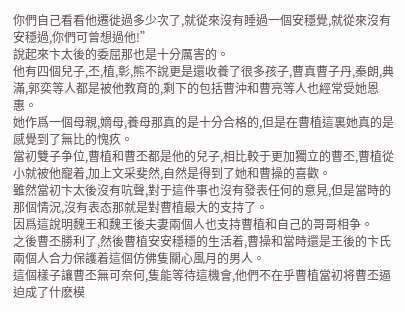你們自己看看他遷徙過多少次了,就從來沒有睡過一個安穩覺,就從來沒有安穩過,你們可曾想過他!”
說起來卞太後的委屈那也是十分厲害的。
他有四個兒子,丕,植,彰,熊不說更是還收養了很多孩子,曹真曹子丹,秦朗,典滿,郭奕等人都是被他教育的,剩下的包括曹沖和曹亮等人也經常受她恩惠。
她作爲一個母親,嫡母,養母那真的是十分合格的,但是在曹植這裏她真的是感覺到了無比的愧疚。
當初雙子争位,曹植和曹丕都是他的兒子,相比較于更加獨立的曹丕,曹植從小就被他寵着,加上文采斐然,自然是得到了她和曹操的喜歡。
雖然當初卞太後沒有吭聲,對于這件事也沒有發表任何的意見,但是當時的那個情況,沒有表态那就是對曹植最大的支持了。
因爲這說明魏王和魏王後夫妻兩個人也支持曹植和自己的哥哥相争。
之後曹丕勝利了,然後曹植安安穩穩的生活着,曹操和當時還是王後的卞氏兩個人合力保護着這個仿佛隻關心風月的男人。
這個樣子讓曹丕無可奈何,隻能等待這機會,他們不在乎曹植當初将曹丕逼迫成了什麽模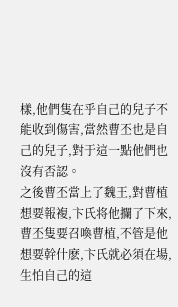樣,他們隻在乎自己的兒子不能收到傷害,當然曹丕也是自己的兒子,對于這一點他們也沒有否認。
之後曹丕當上了魏王,對曹植想要報複,卞氏将他攔了下來,曹丕隻要召喚曹植,不管是他想要幹什麽,卞氏就必須在場,生怕自己的這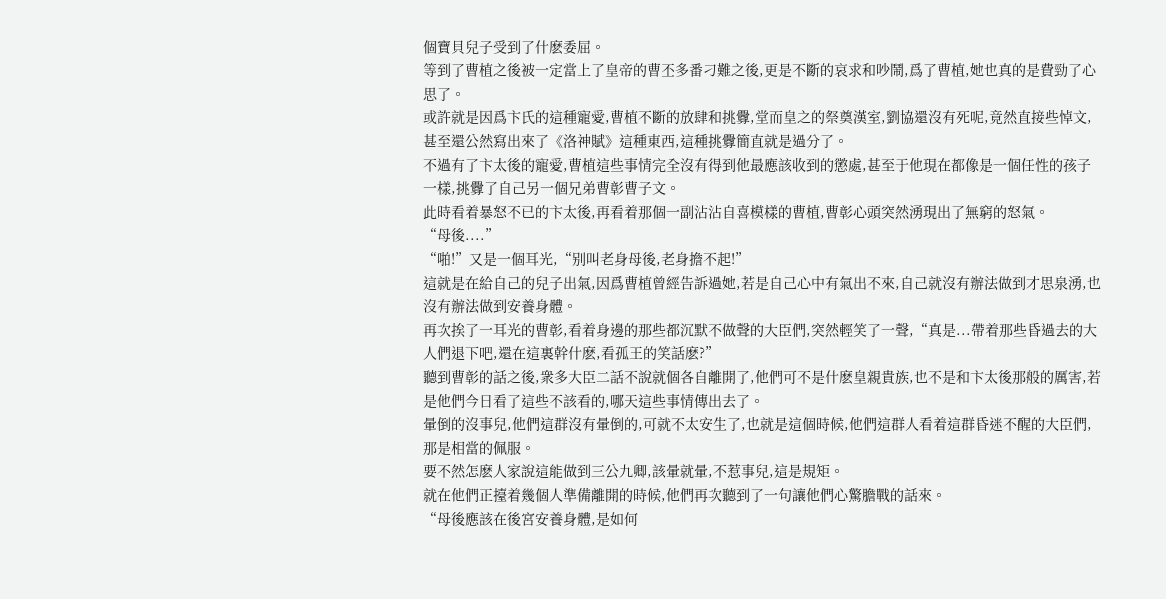個寶貝兒子受到了什麽委屈。
等到了曹植之後被一定當上了皇帝的曹丕多番刁難之後,更是不斷的哀求和吵鬧,爲了曹植,她也真的是費勁了心思了。
或許就是因爲卞氏的這種寵愛,曹植不斷的放肆和挑釁,堂而皇之的祭奠漢室,劉協還沒有死呢,竟然直接些悼文,甚至還公然寫出來了《洛神賦》這種東西,這種挑釁簡直就是過分了。
不過有了卞太後的寵愛,曹植這些事情完全沒有得到他最應該收到的懲處,甚至于他現在都像是一個任性的孩子一樣,挑釁了自己另一個兄弟曹彰曹子文。
此時看着暴怒不已的卞太後,再看着那個一副沾沾自喜模樣的曹植,曹彰心頭突然湧現出了無窮的怒氣。
“母後....”
“啪!”又是一個耳光,“别叫老身母後,老身擔不起!”
這就是在給自己的兒子出氣,因爲曹植曾經告訴過她,若是自己心中有氣出不來,自己就沒有辦法做到才思泉湧,也沒有辦法做到安養身體。
再次挨了一耳光的曹彰,看着身邊的那些都沉默不做聲的大臣們,突然輕笑了一聲,“真是...帶着那些昏過去的大人們退下吧,還在這裏幹什麽,看孤王的笑話麽?”
聽到曹彰的話之後,衆多大臣二話不說就個各自離開了,他們可不是什麽皇親貴族,也不是和卞太後那般的厲害,若是他們今日看了這些不該看的,哪天這些事情傳出去了。
暈倒的沒事兒,他們這群沒有暈倒的,可就不太安生了,也就是這個時候,他們這群人看着這群昏迷不醒的大臣們,那是相當的佩服。
要不然怎麽人家說這能做到三公九卿,該暈就暈,不惹事兒,這是規矩。
就在他們正擡着幾個人準備離開的時候,他們再次聽到了一句讓他們心驚膽戰的話來。
“母後應該在後宮安養身體,是如何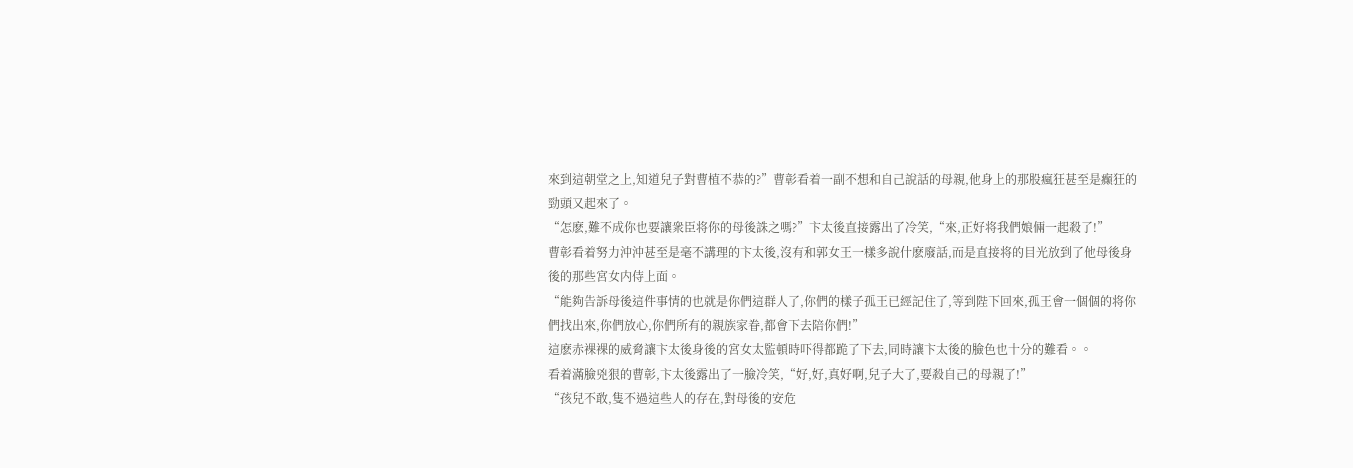來到這朝堂之上,知道兒子對曹植不恭的?”曹彰看着一副不想和自己說話的母親,他身上的那股瘋狂甚至是癫狂的勁頭又起來了。
“怎麽,難不成你也要讓衆臣将你的母後誅之嗎?”卞太後直接露出了冷笑,“來,正好将我們娘倆一起殺了!”
曹彰看着努力沖沖甚至是毫不講理的卞太後,沒有和郭女王一樣多說什麽廢話,而是直接将的目光放到了他母後身後的那些宮女内侍上面。
“能夠告訴母後這件事情的也就是你們這群人了,你們的樣子孤王已經記住了,等到陛下回來,孤王會一個個的将你們找出來,你們放心,你們所有的親族家眷,都會下去陪你們!”
這麽赤裸裸的威脅讓卞太後身後的宮女太監頓時吓得都跪了下去,同時讓卞太後的臉色也十分的難看。。
看着滿臉兇狠的曹彰,卞太後露出了一臉冷笑,“好,好,真好啊,兒子大了,要殺自己的母親了!”
“孩兒不敢,隻不過這些人的存在,對母後的安危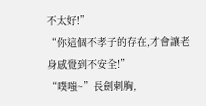不太好!”
“你這個不孝子的存在,才會讓老身感覺到不安全!”
“噗嗤~”長劍刺胸,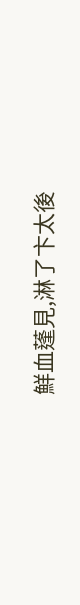鮮血蓬見,淋了卞太後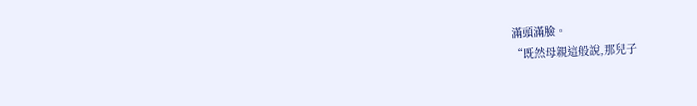滿頭滿臉。
“既然母親這般說,那兒子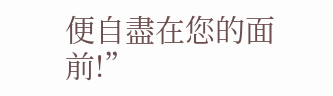便自盡在您的面前!”